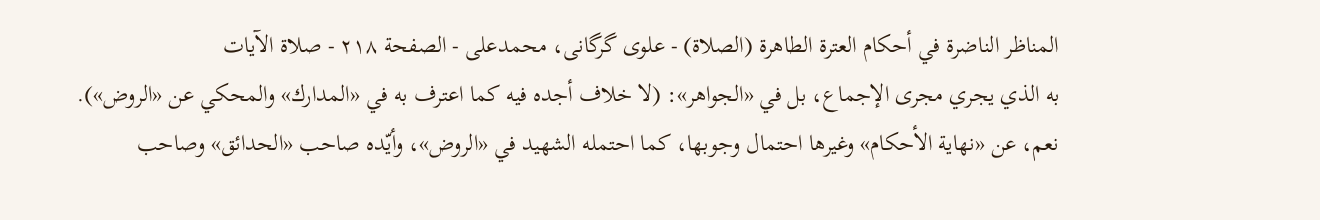المناظر الناضرة في أحکام العترة الطاهرة (الصلاة) - علوی گرگانی، محمدعلی - الصفحة ٢١٨ - صلاة الآيات
به الذي يجري مجرى الإجماع، بل في «الجواهر»: (لا خلاف أجده فيه كما اعترف به في «المدارك» والمحكي عن «الروض»).
نعم، عن «نهاية الأحكام» وغيرها احتمال وجوبها، كما احتمله الشهيد في «الروض»، وأيّده صاحب «الحدائق» وصاحب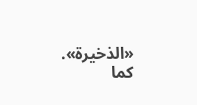«الذخيرة». كما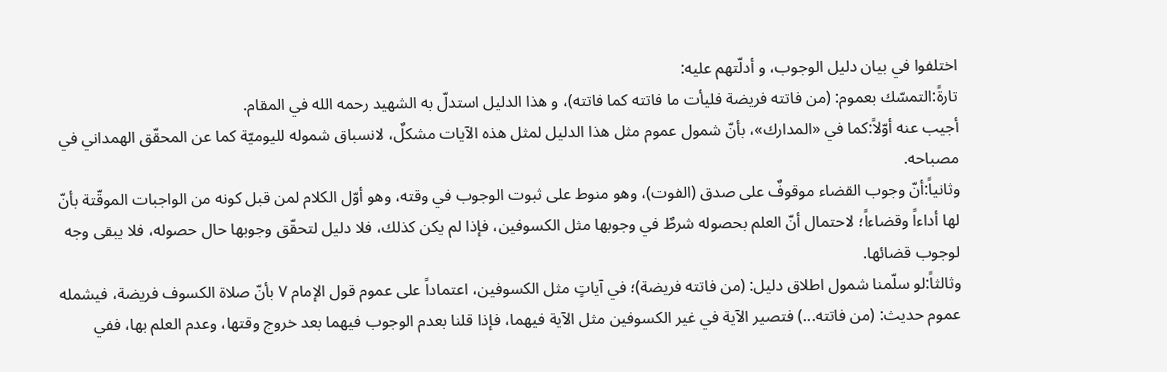اختلفوا في بيان دليل الوجوب، و أدلّتهم عليه:
تارةً:التمسّك بعموم: (من فاتته فريضة فليأت ما فاتته كما فاتته)، و هذا الدليل استدلّ به الشهيد رحمه الله في المقام.
أجيب عنه أوّلاً:كما في «المدارك»، بأنّ شمول عموم مثل هذا الدليل لمثل هذه الآيات مشكلٌ، لانسباق شموله لليوميّة كما عن المحقّق الهمداني في مصباحه.
وثانياً:أنّ وجوب القضاء موقوفٌ على صدق (الفوت)، وهو منوط على ثبوت الوجوب في وقته، وهو أوّل الكلام لمن قبل كونه من الواجبات الموقّتة بأنّ لها أداءاً وقضاءاً؛ لاحتمال أنّ العلم بحصوله شرطٌ في وجوبها مثل الكسوفين، فإذا لم يكن كذلك، فلا دليل لتحقّق وجوبها حال حصوله، فلا يبقى وجه لوجوب قضائها.
وثالثاً:لو سلّمنا شمول اطلاق دليل: (من فاتته فريضة)؛ في آياتٍ مثل الكسوفين، اعتماداً على عموم قول الإمام ٧ بأنّ صلاة الكسوف فريضة، فيشمله عموم حديث: (من فاتته...) فتصير الآية في غير الكسوفين مثل الآية فيهما، فإذا قلنا بعدم الوجوب فيهما بعد خروج وقتها، وعدم العلم بها، ففي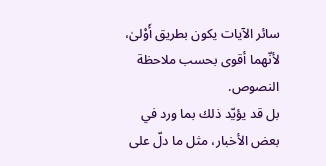سائر الآيات يكون بطريق أَوْلىٰ، لأنّهما أقوى بحسب ملاحظة النصوص.
بل قد يؤيّد ذلك بما ورد في بعض الأخبار، مثل ما دلّ على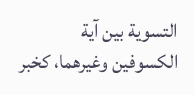التسوية بين آية الكسوفين وغيرهما، كخبر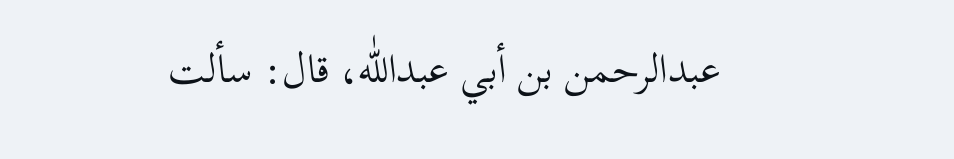عبدالرحمن بن أبي عبداللّٰه، قال: سألت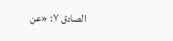الصادق ٧: «عن